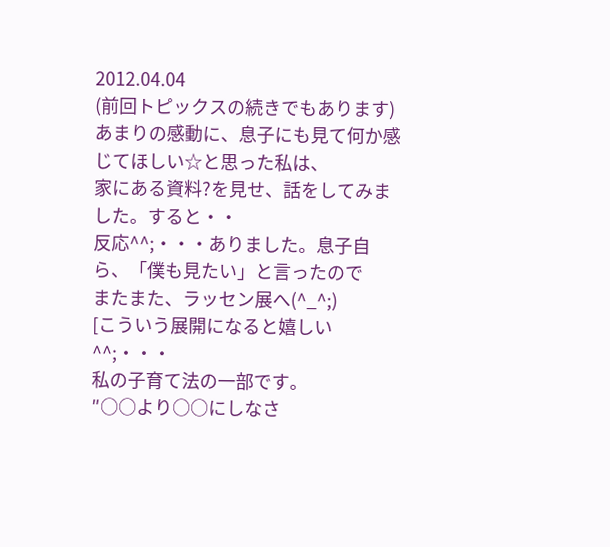2012.04.04
(前回トピックスの続きでもあります)
あまりの感動に、息子にも見て何か感じてほしい☆と思った私は、
家にある資料?を見せ、話をしてみました。すると・・
反応^^;・・・ありました。息子自ら、「僕も見たい」と言ったので
またまた、ラッセン展へ(^_^;)
[こういう展開になると嬉しい^^;・・・
私の子育て法の一部です。
″○○より○○にしなさ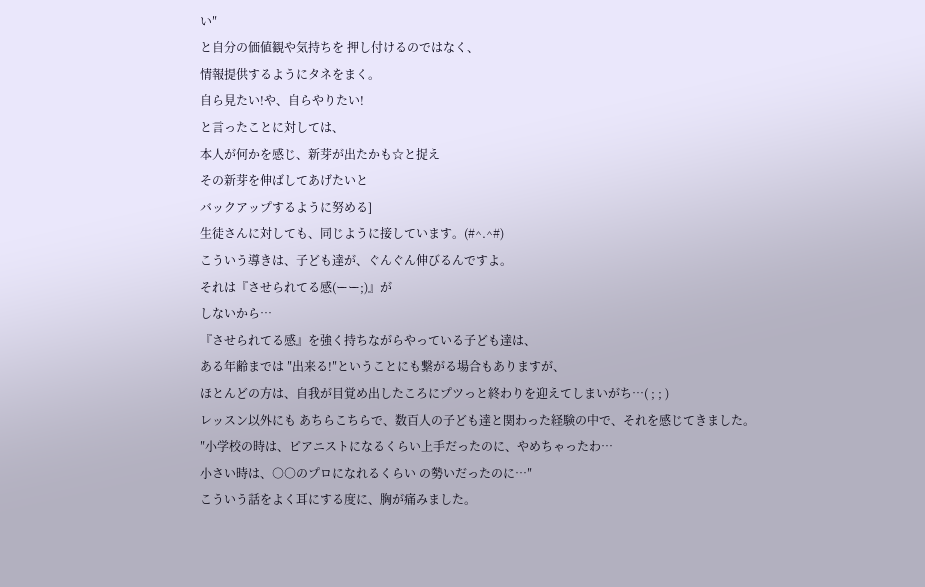い″
と自分の価値観や気持ちを 押し付けるのではなく、
情報提供するようにタネをまく。
自ら見たい!や、自らやりたい!
と言ったことに対しては、
本人が何かを感じ、新芽が出たかも☆と捉え
その新芽を伸ばしてあげたいと
バックアップするように努める]
生徒さんに対しても、同じように接しています。(#^.^#)
こういう導きは、子ども達が、ぐんぐん伸びるんですよ。
それは『させられてる感(ーー;)』が
しないから…
『させられてる感』を強く持ちながらやっている子ども達は、
ある年齢までは ″出来る!″ということにも繋がる場合もありますが、
ほとんどの方は、自我が目覚め出したころにプツっと終わりを迎えてしまいがち…( ; ; )
レッスン以外にも あちらこちらで、数百人の子ども達と関わった経験の中で、それを感じてきました。
″小学校の時は、ピアニストになるくらい上手だったのに、やめちゃったわ…
小さい時は、○○のプロになれるくらい の勢いだったのに…″
こういう話をよく耳にする度に、胸が痛みました。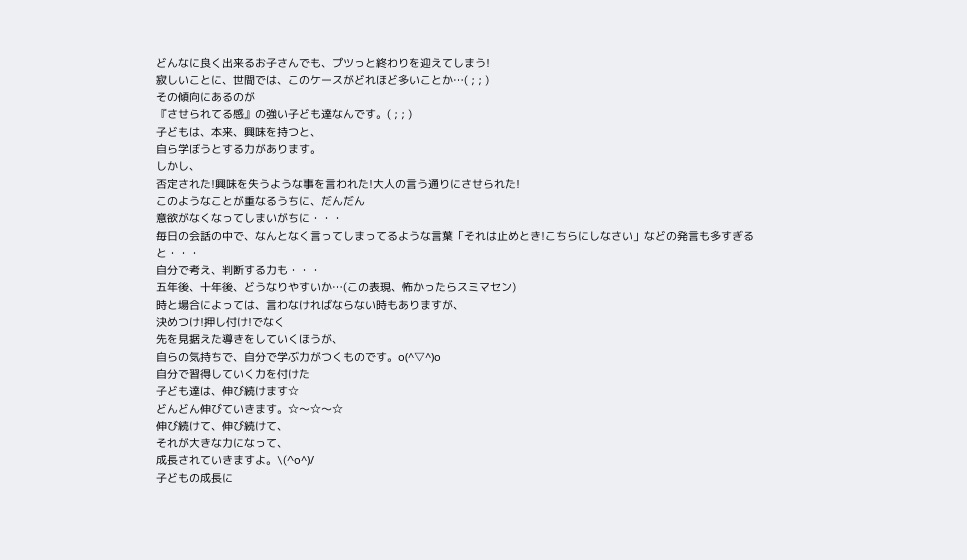どんなに良く出来るお子さんでも、プツっと終わりを迎えてしまう!
寂しいことに、世間では、このケースがどれほど多いことか…( ; ; )
その傾向にあるのが
『させられてる感』の強い子ども達なんです。( ; ; )
子どもは、本来、興味を持つと、
自ら学ぼうとする力があります。
しかし、
否定された!興味を失うような事を言われた!大人の言う通りにさせられた!
このようなことが重なるうちに、だんだん
意欲がなくなってしまいがちに・・・
毎日の会話の中で、なんとなく言ってしまってるような言葉「それは止めとき!こちらにしなさい」などの発言も多すぎると・・・
自分で考え、判断する力も・・・
五年後、十年後、どうなりやすいか…(この表現、怖かったらスミマセン)
時と場合によっては、言わなければならない時もありますが、
決めつけ!押し付け!でなく
先を見据えた導きをしていくほうが、
自らの気持ちで、自分で学ぶ力がつくものです。o(^▽^)o
自分で習得していく力を付けた
子ども達は、伸び続けます☆
どんどん伸びていきます。☆〜☆〜☆
伸び続けて、伸び続けて、
それが大きな力になって、
成長されていきますよ。\(^o^)/
子どもの成長に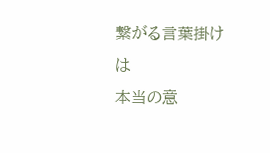繋がる言葉掛けは
本当の意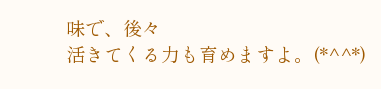味で、後々
活きてくる力も育めますよ。(*^^*)